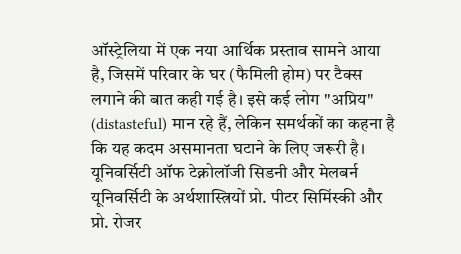ऑस्ट्रेलिया में एक नया आर्थिक प्रस्ताव सामने आया है, जिसमें परिवार के घर (फैमिली होम) पर टैक्स लगाने की बात कही गई है। इसे कई लोग "अप्रिय" (distasteful) मान रहे हैं, लेकिन समर्थकों का कहना है कि यह कदम असमानता घटाने के लिए जरूरी है।
यूनिवर्सिटी ऑफ टेक्नोलॉजी सिडनी और मेलबर्न यूनिवर्सिटी के अर्थशास्त्रियों प्रो. पीटर सिमिंस्की और प्रो. रोजर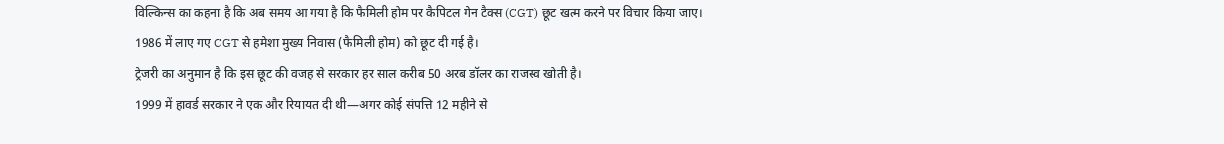विल्किन्स का कहना है कि अब समय आ गया है कि फैमिली होम पर कैपिटल गेन टैक्स (CGT) छूट खत्म करने पर विचार किया जाए।
1986 में लाए गए CGT से हमेशा मुख्य निवास (फैमिली होम) को छूट दी गई है।
ट्रेजरी का अनुमान है कि इस छूट की वजह से सरकार हर साल करीब 50 अरब डॉलर का राजस्व खोती है।
1999 में हावर्ड सरकार ने एक और रियायत दी थी—अगर कोई संपत्ति 12 महीने से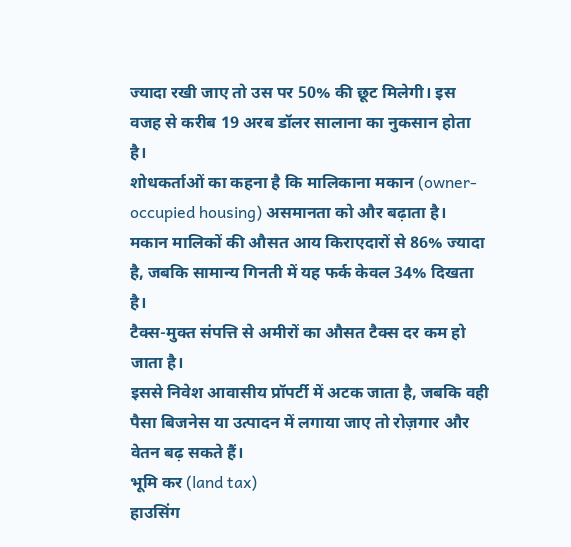ज्यादा रखी जाए तो उस पर 50% की छूट मिलेगी। इस वजह से करीब 19 अरब डॉलर सालाना का नुकसान होता है।
शोधकर्ताओं का कहना है कि मालिकाना मकान (owner-occupied housing) असमानता को और बढ़ाता है।
मकान मालिकों की औसत आय किराएदारों से 86% ज्यादा है, जबकि सामान्य गिनती में यह फर्क केवल 34% दिखता है।
टैक्स-मुक्त संपत्ति से अमीरों का औसत टैक्स दर कम हो जाता है।
इससे निवेश आवासीय प्रॉपर्टी में अटक जाता है, जबकि वही पैसा बिजनेस या उत्पादन में लगाया जाए तो रोज़गार और वेतन बढ़ सकते हैं।
भूमि कर (land tax)
हाउसिंग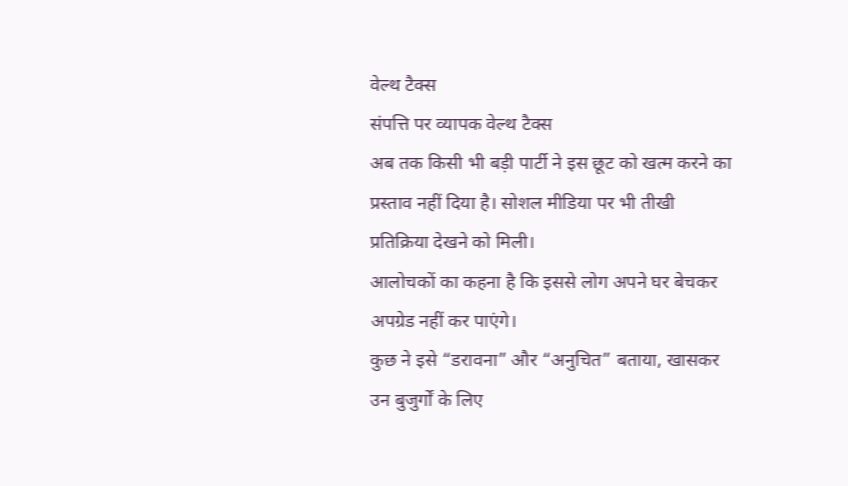वेल्थ टैक्स
संपत्ति पर व्यापक वेल्थ टैक्स
अब तक किसी भी बड़ी पार्टी ने इस छूट को खत्म करने का प्रस्ताव नहीं दिया है। सोशल मीडिया पर भी तीखी प्रतिक्रिया देखने को मिली।
आलोचकों का कहना है कि इससे लोग अपने घर बेचकर अपग्रेड नहीं कर पाएंगे।
कुछ ने इसे “डरावना” और “अनुचित” बताया, खासकर उन बुजुर्गों के लिए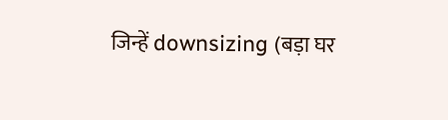जिन्हें downsizing (बड़ा घर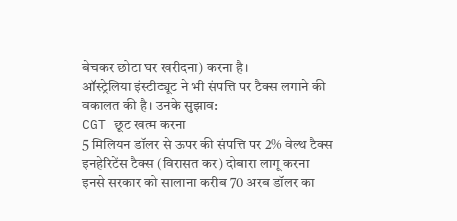बेचकर छोटा घर खरीदना) करना है।
ऑस्ट्रेलिया इंस्टीट्यूट ने भी संपत्ति पर टैक्स लगाने की वकालत की है। उनके सुझाव:
CGT छूट खत्म करना
5 मिलियन डॉलर से ऊपर की संपत्ति पर 2% वेल्थ टैक्स
इनहेरिटेंस टैक्स (विरासत कर) दोबारा लागू करना
इनसे सरकार को सालाना करीब 70 अरब डॉलर का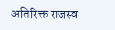अतिरिक्त राजस्व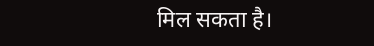मिल सकता है।